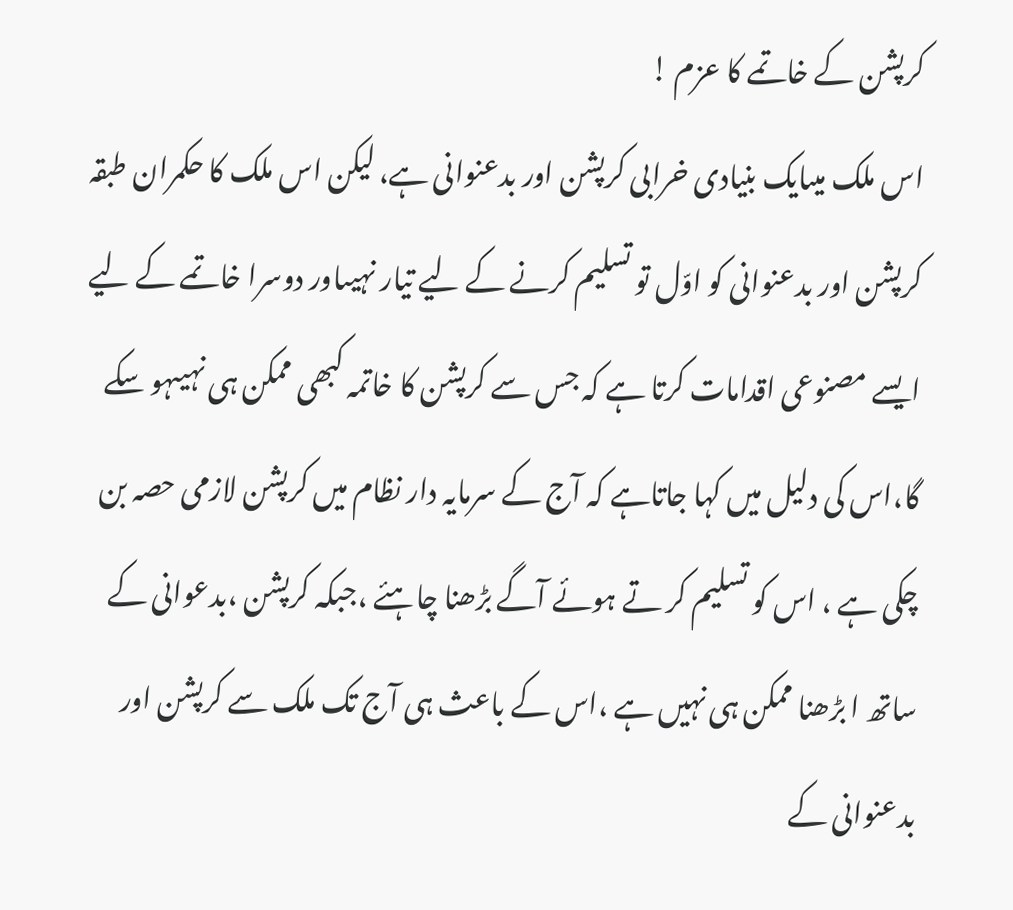کرپشن کے خاتمے کا عزم !
اس ملک میںایک بنیادی خرابی کرپشن اور بدعنوانی ہے، لیکن اس ملک کا حکمران طبقہ کرپشن اور بدعنوانی کو اوّل تو تسلیم کرنے کے لیے تیار نہیںاور دوسرا خاتمے کے لیے ایسے مصنوعی اقدامات کرتا ہے کہ جس سے کرپشن کا خاتمہ کبھی ممکن ہی نہیںہو سکے گا،اس کی دلیل میں کہا جاتاہے کہ آج کے سرمایہ دار نظام میں کرپشن لازمی حصہ بن چکی ہے ، اس کو تسلیم کر تے ہوئے آگے بڑھنا چاہئے ،جبکہ کرپشن ،بدعوانی کے ساتھ ا بڑھنا ممکن ہی نہیں ہے ،اس کے باعث ہی آج تک ملک سے کرپشن اور بدعنوانی کے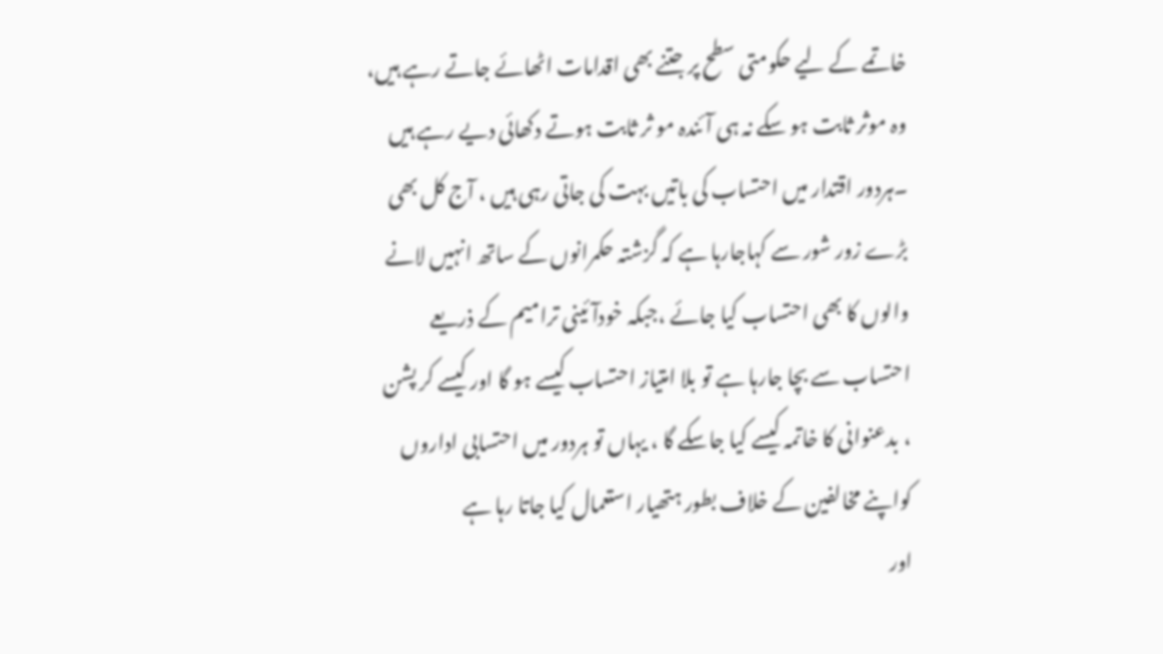خاتمے کے لیے حکومتی سطح پر جتنے بھی اقدامات اٹھائے جاتے رہے ہیں،
وہ موثر ثابت ہو سکے نہ ہی آئندہ مو ثر ثابت ہوتے دکھائی دیے رہے ہیں ۔ہردور اقتدار میں احتساب کی باتیں بہت کی جاتی رہی ہیں ، آج کل بھی بڑے زور شور سے کہاجارہا ہے کہ گزشتہ حکمرانوں کے ساتھ انہیں لانے والوں کا بھی احتساب کیا جائے ،جبکہ خودآئینی ترامیم کے ذریعے احتساب سے بچا جارہا ہے تو بلا امتیاز احتساب کیسے ہو گا اور کیسے کر پشن ، بدعنوانی کا خاتمہ کیسے کیا جاسکے گا ، یہاں تو ہردور میں احتسابی اداروں کواپنے مخالفین کے خلاف بطور ہتھیار استعمال کیا جاتا رہا ہے
اور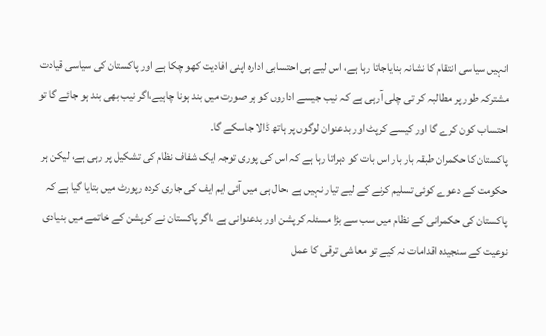انہیں سیاسی انتقام کا نشانہ بنایاجاتا رہا ہے، اس لیے ہی احتسابی ادارہ اپنی افادیت کھو چکا ہے اور پاکستان کی سیاسی قیادت مشترکہ طور پر مطالبہ کر تی چلی آرہی ہے کہ نیب جیسے اداروں کو ہر صورت میں بند ہونا چاہیے،اگر نیب بھی بند ہو جائے گا تو احتساب کون کرے گا اور کیسے کرپٹ اور بدعنوان لوگوں پر ہاتھ ڈالا جاسکے گا۔
پاکستان کا حکمران طبقہ بار بار اس بات کو دہراتا رہا ہے کہ اس کی پوری توجہ ایک شفاف نظام کی تشکیل پر رہی ہے، لیکن ہر حکومت کے دعوے کوئی تسلیم کرنے کے لیے تیار نہیں ہے ،حال ہی میں آئی ایم ایف کی جاری کردہ رپورٹ میں بتایا گیا ہے کہ پاکستان کی حکمرانی کے نظام میں سب سے بڑا مسئلہ کرپشن اور بدعنوانی ہے ،اگر پاکستان نے کرپشن کے خاتمے میں بنیادی نوعیت کے سنجیدہ اقدامات نہ کیے تو معاشی ترقی کا عمل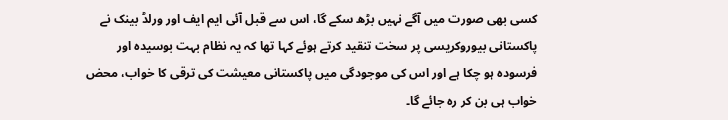کسی بھی صورت میں آگے نہیں بڑھ سکے گا، اس سے قبل آئی ایم ایف اور ورلڈ بینک نے پاکستانی بیوروکریسی پر سخت تنقید کرتے ہوئے کہا تھا کہ یہ نظام بہت بوسیدہ اور فرسودہ ہو چکا ہے اور اس کی موجودگی میں پاکستانی معیشت کی ترقی کا خواب، محض خواب ہی بن کر رہ جائے گا۔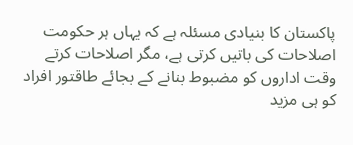پاکستان کا بنیادی مسئلہ ہے کہ یہاں ہر حکومت اصلاحات کی باتیں کرتی ہے، مگر اصلاحات کرتے وقت اداروں کو مضبوط بنانے کے بجائے طاقتور افراد کو ہی مزید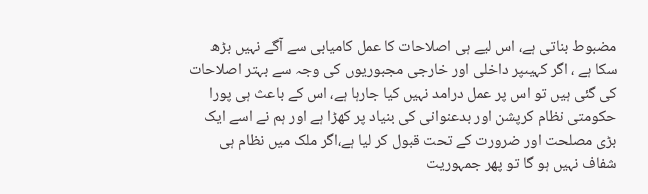مضبوط بناتی ہے، اس لیے ہی اصلاحات کا عمل کامیابی سے آگے نہیں بڑھ سکا ہے ، اگر کہیںپر داخلی اور خارجی مجبوریوں کی وجہ سے بہتر اصلاحات کی گئی ہیں تو اس پر عمل درامد نہیں کیا جارہا ہے، اس کے باعث ہی پورا حکومتی نظام کرپشن اور بدعنوانی کی بنیاد پر کھڑا ہے اور ہم نے اسے ایک بڑی مصلحت اور ضرورت کے تحت قبول کر لیا ہے،اگر ملک میں نظام ہی شفاف نہیں ہو گا تو پھر جمہوریت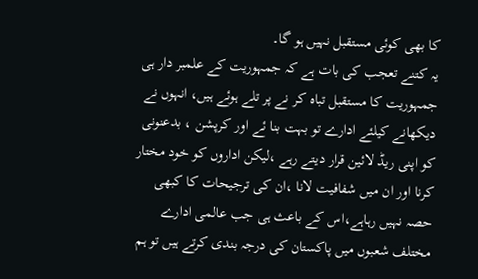کا بھی کوئی مستقبل نہیں ہو گا۔
یہ کتنے تعجب کی بات ہے کہ جمہوریت کے علمبر دار ہی جمہوریت کا مستقبل تباہ کر نے پر تلے ہوئے ہیں، انہوں نے دیکھانے کیلئے ادارے تو بہت بنا ئے اور کرپشن ، بدعنونی کو اپنی ریڈ لائین قرار دیتے رہے ،لیکن اداروں کو خود مختار کرنا اور ان میں شفافیت لانا ،ان کی ترجیحات کا کبھی حصہ نہیں رہاہے،اس کے باعث ہی جب عالمی ادارے مختلف شعبوں میں پاکستان کی درجہ بندی کرتے ہیں تو ہم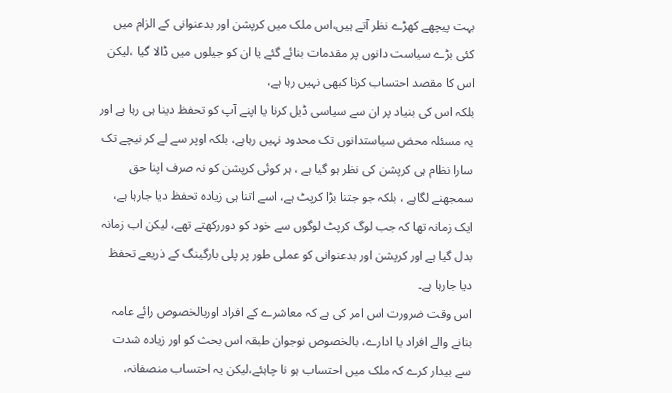بہت پیچھے کھڑے نظر آتے ہیں،اس ملک میں کرپشن اور بدعنوانی کے الزام میں کئی بڑے سیاست دانوں پر مقدمات بنائے گئے یا ان کو جیلوں میں ڈالا گیا ،لیکن اس کا مقصد احتساب کرنا کبھی نہیں رہا ہے،
بلکہ اس کی بنیاد پر ان سے سیاسی ڈیل کرنا یا اپنے آپ کو تحفظ دینا ہی رہا ہے اور یہ مسئلہ محض سیاستدانوں تک محدود نہیں رہاہے، بلکہ اوپر سے لے کر نیچے تک سارا نظام ہی کرپشن کی نظر ہو گیا ہے ، ہر کوئی کرپشن کو نہ صرف اپنا حق سمجھنے لگاہے ، بلکہ جو جتنا بڑا کرپٹ ہے، اسے اتنا ہی زیادہ تحفظ دیا جارہا ہے، ایک زمانہ تھا کہ جب لوگ کرپٹ لوگوں سے خود کو دوررکھتے تھے، لیکن اب زمانہ بدل گیا ہے اور کرپشن اور بدعنوانی کو عملی طور پر پلی بارگینگ کے ذریعے تحفظ دیا جارہا ہے۔
اس وقت ضرورت اس امر کی ہے کہ معاشرے کے افراد اوربالخصوص رائے عامہ بنانے والے افراد یا ادارے، بالخصوص نوجوان طبقہ اس بحث کو اور زیادہ شدت سے بیدار کرے کہ ملک میں احتساب ہو نا چاہئے،لیکن یہ احتساب منصفانہ،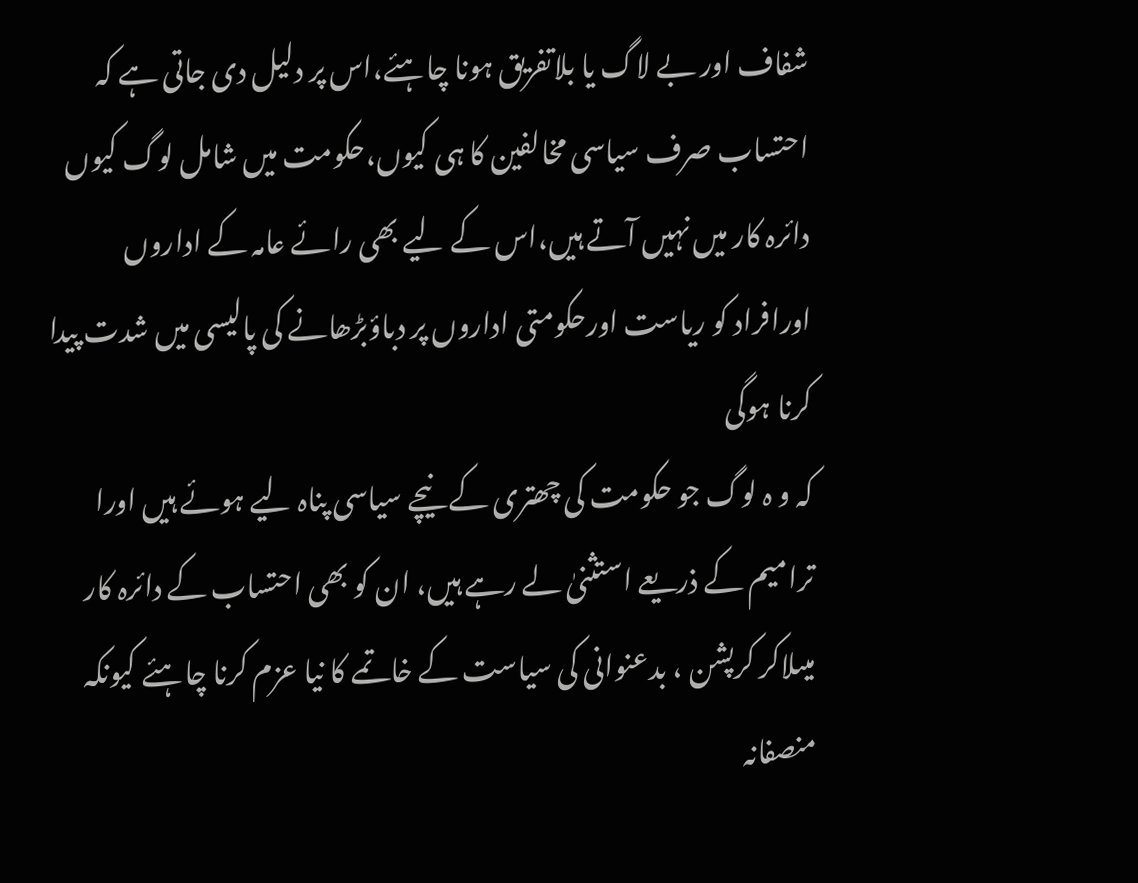شفاف اور بے لاگ یا بلاتفریق ہونا چاہئے،اس پر دلیل دی جاتی ہے کہ احتساب صرف سیاسی مخالفین کا ہی کیوں،حکومت میں شامل لوگ کیوں دائرہ کار میں نہیں آتے ہیں،اس کے لیے بھی رائے عامہ کے اداروں اورافراد کو ریاست اورحکومتی اداروں پر دباؤبڑھانے کی پالیسی میں شدت پیدا کرنا ہوگی
کہ و ہ لوگ جو حکومت کی چھتری کے نیچے سیاسی پناہ لیے ہوئے ہیں اورا ترامیم کے ذریعے استثنیٰ لے رہے ہیں، ان کو بھی احتساب کے دائرہ کار میںلاکر کرپشن ، بدعنوانی کی سیاست کے خاتمے کا نیا عزم کرنا چاہئے کیونکہ منصفانہ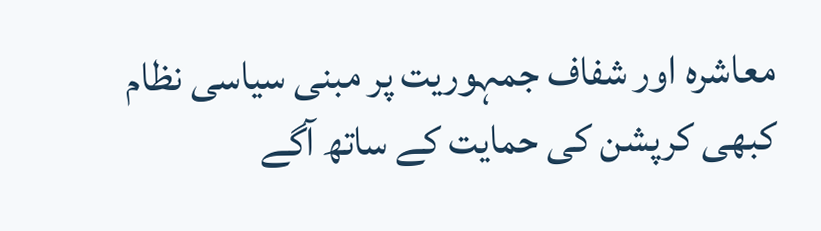معاشرہ اور شفاف جمہوریت پر مبنی سیاسی نظام کبھی کرپشن کی حمایت کے ساتھ آگے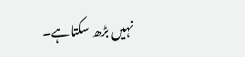نہیں بڑھ سکتاہے۔